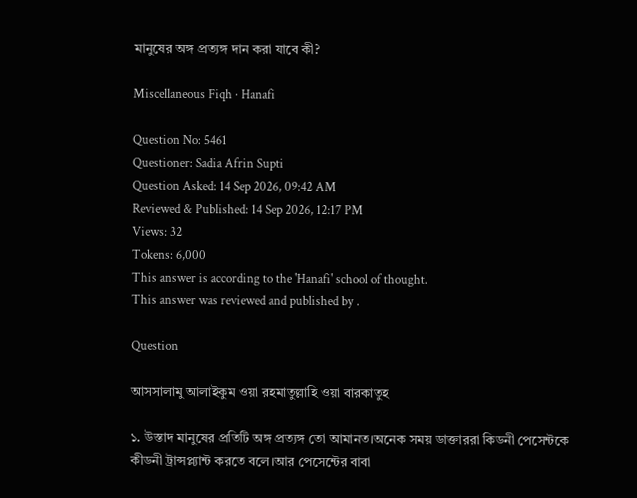মানুষের অঙ্গ প্রত্যঙ্গ দান করা যাবে কী?

Miscellaneous Fiqh · Hanafi

Question No: 5461
Questioner: Sadia Afrin Supti
Question Asked: 14 Sep 2026, 09:42 AM
Reviewed & Published: 14 Sep 2026, 12:17 PM
Views: 32
Tokens: 6,000
This answer is according to the 'Hanafi' school of thought.
This answer was reviewed and published by .

Question

আসসালামু আলাইকুম ওয়া রহমাতুল্লাহি ওয়া বারকাতুহ

১. উস্তাদ মানুষের প্রতিটি অঙ্গ প্রত্যঙ্গ তো আমানত।অনেক সময় ডাক্তাররা কিডনী পেসেন্টকে কীডনী ট্রান্সপ্ল্যান্ট করতে বলে।আর পেসেন্টের বাবা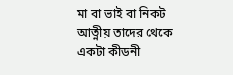মা বা ভাই বা নিকট আত্নীয় তাদের থেকে একটা কীডনী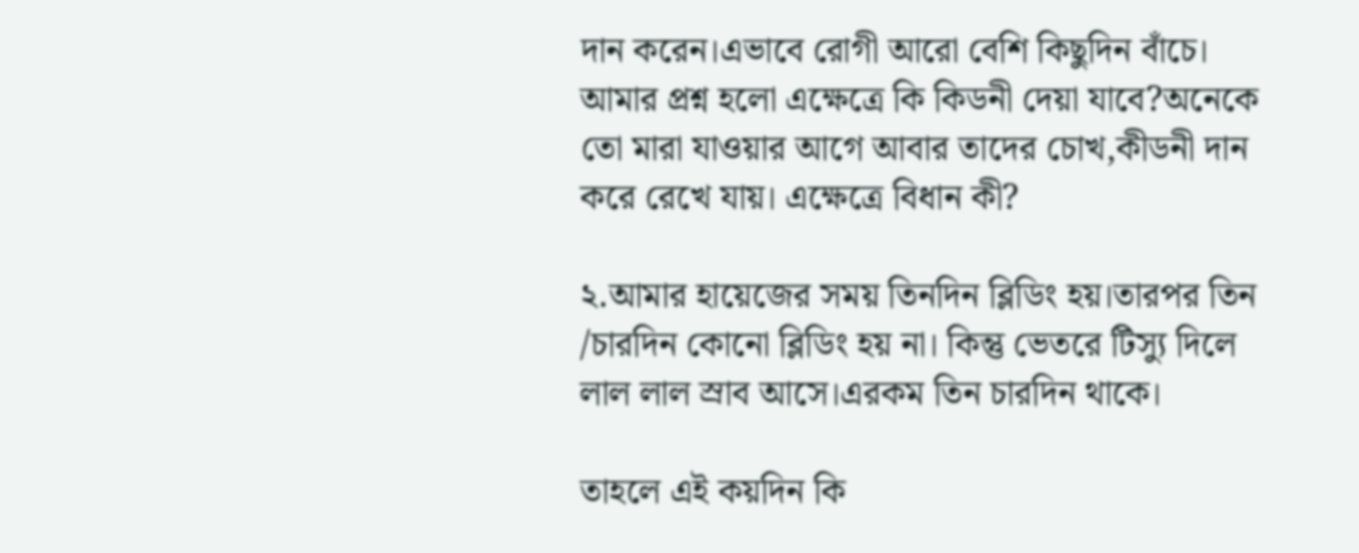দান করেন।এভাবে রোগী আরো বেশি কিছুদিন বাঁচে।
আমার প্রশ্ন হলো এক্ষেত্রে কি কিডনী দেয়া যাবে?অনেকে তো মারা যাওয়ার আগে আবার তাদের চোখ,কীডনী দান করে রেখে যায়। এক্ষেত্রে বিধান কী?

২.আমার হায়েজের সময় তিনদিন ব্লিডিং হয়।তারপর তিন /চারদিন কোনো ব্লিডিং হয় না। কিন্তু ভেতরে টিস্যু দিলে লাল লাল স্রাব আসে।এরকম তিন চারদিন থাকে।

তাহলে এই কয়দিন কি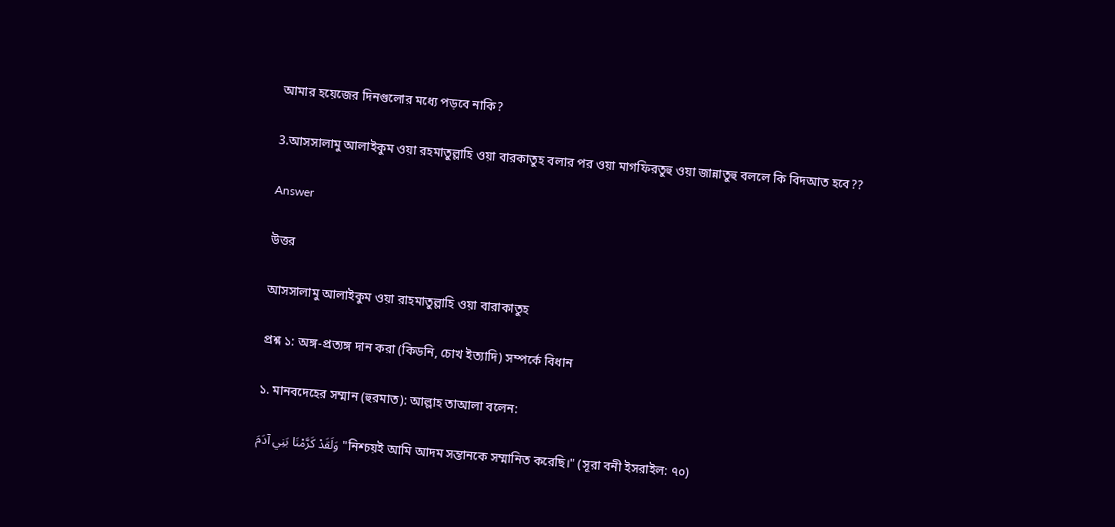আমার হয়েজের দিনগুলোর মধ্যে পড়বে নাকি?

3.আসসালামু আলাইকুম ওয়া রহমাতুল্লাহি ওয়া বারকাতুহ বলার পর ওয়া মাগফিরতুহু ওয়া জান্নাতুহু বললে কি বিদআত হবে??

Answer

উত্তর

আসসালামু আলাইকুম ওয়া রাহমাতুল্লাহি ওয়া বারাকাতুহ

প্রশ্ন ১: অঙ্গ-প্রত্যঙ্গ দান করা (কিডনি, চোখ ইত্যাদি) সম্পর্কে বিধান

১. মানবদেহের সম্মান (হুরমাত): আল্লাহ তাআলা বলেন:

وَلَقَدْ كَرَّمْنَا بَنِي آدَمَ "নিশ্চয়ই আমি আদম সন্তানকে সম্মানিত করেছি।" (সূরা বনী ইসরাইল: ৭০)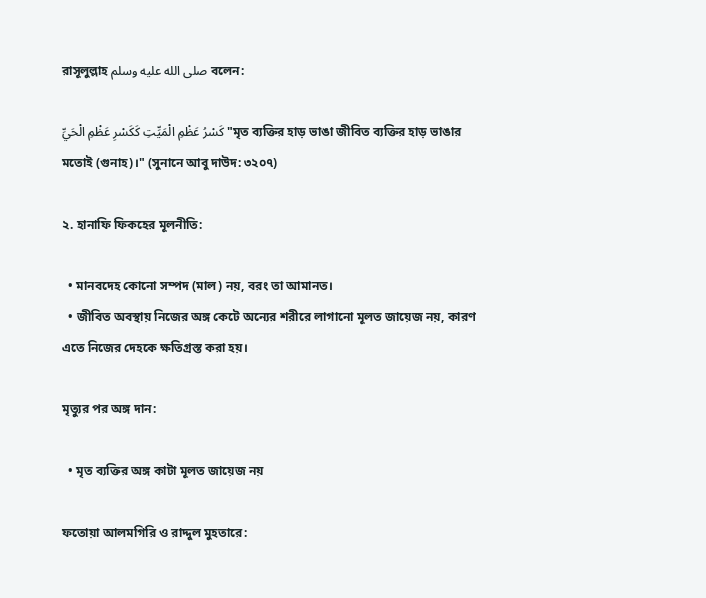রাসূলুল্লাহ صلى الله عليه وسلم বলেন:

كَسْرُ عَظْمِ الْمَيِّتِ كَكَسْرِ عَظْمِ الْحَيِّ "মৃত ব্যক্তির হাড় ভাঙা জীবিত ব্যক্তির হাড় ভাঙার মতোই (গুনাহ)।" (সুনানে আবু দাউদ: ৩২০৭)

২. হানাফি ফিকহের মূলনীতি:

  • মানবদেহ কোনো সম্পদ (মাল) নয়, বরং তা আমানত।
  • জীবিত অবস্থায় নিজের অঙ্গ কেটে অন্যের শরীরে লাগানো মূলত জায়েজ নয়, কারণ এতে নিজের দেহকে ক্ষতিগ্রস্ত করা হয়।

মৃত্যুর পর অঙ্গ দান:

  • মৃত ব্যক্তির অঙ্গ কাটা মূলত জায়েজ নয়

ফতোয়া আলমগিরি ও রাদ্দুল মুহতারে: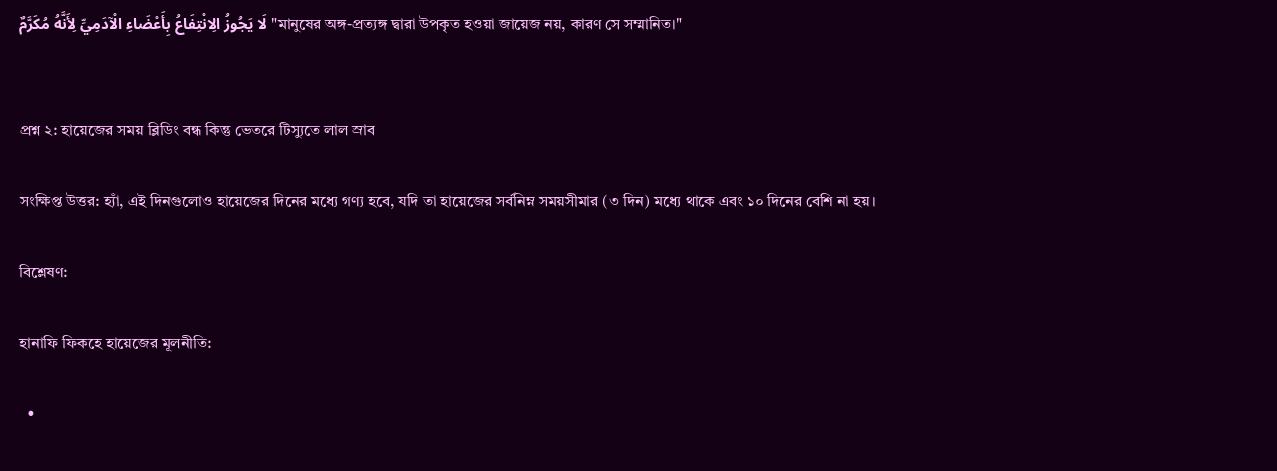لَا يَجُوزُ الِانْتِفَاعُ بِأَعْضَاءِ الْآدَمِيِّ لِأَنَّهُ مُكَرَّمٌ "মানুষের অঙ্গ-প্রত্যঙ্গ দ্বারা উপকৃত হওয়া জায়েজ নয়, কারণ সে সম্মানিত।"


প্রশ্ন ২: হায়েজের সময় ব্লিডিং বন্ধ কিন্তু ভেতরে টিস্যুতে লাল স্রাব

সংক্ষিপ্ত উত্তর: হ্যাঁ, এই দিনগুলোও হায়েজের দিনের মধ্যে গণ্য হবে, যদি তা হায়েজের সর্বনিম্ন সময়সীমার (৩ দিন) মধ্যে থাকে এবং ১০ দিনের বেশি না হয়।

বিশ্লেষণ:

হানাফি ফিকহে হায়েজের মূলনীতি:

  •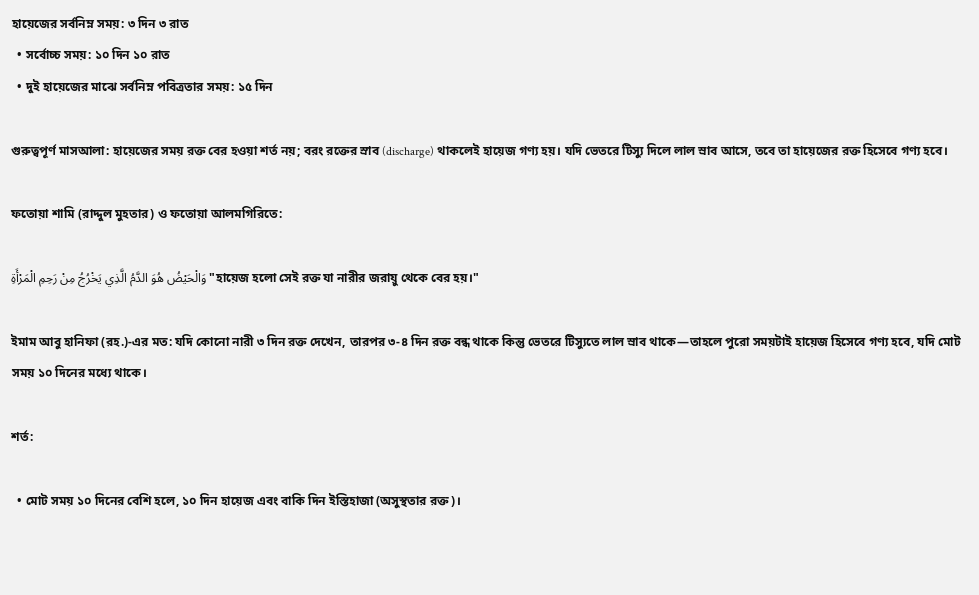হায়েজের সর্বনিম্ন সময়: ৩ দিন ৩ রাত
  • সর্বোচ্চ সময়: ১০ দিন ১০ রাত
  • দুই হায়েজের মাঝে সর্বনিম্ন পবিত্রতার সময়: ১৫ দিন

গুরুত্বপূর্ণ মাসআলা: হায়েজের সময় রক্ত বের হওয়া শর্ত নয়; বরং রক্তের স্রাব (discharge) থাকলেই হায়েজ গণ্য হয়। যদি ভেতরে টিস্যু দিলে লাল স্রাব আসে, তবে তা হায়েজের রক্ত হিসেবে গণ্য হবে।

ফতোয়া শামি (রাদ্দুল মুহতার) ও ফতোয়া আলমগিরিতে:

وَالْحَيْضُ هُوَ الدَّمُ الَّذِي يَخْرُجُ مِنْ رَحِمِ الْمَرْأَةِ "হায়েজ হলো সেই রক্ত যা নারীর জরায়ু থেকে বের হয়।"

ইমাম আবু হানিফা (রহ.)-এর মত: যদি কোনো নারী ৩ দিন রক্ত দেখেন, তারপর ৩-৪ দিন রক্ত বন্ধ থাকে কিন্তু ভেতরে টিস্যুতে লাল স্রাব থাকে—তাহলে পুরো সময়টাই হায়েজ হিসেবে গণ্য হবে, যদি মোট সময় ১০ দিনের মধ্যে থাকে।

শর্ত:

  • মোট সময় ১০ দিনের বেশি হলে, ১০ দিন হায়েজ এবং বাকি দিন ইস্তিহাজা (অসুস্থতার রক্ত)।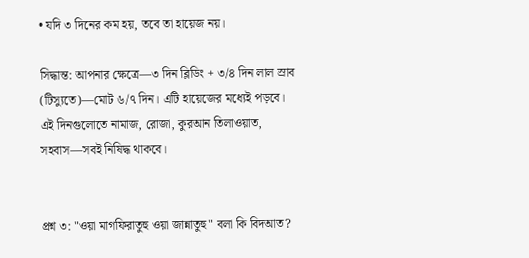• যদি ৩ দিনের কম হয়, তবে তা হায়েজ নয়।

সিদ্ধান্ত: আপনার ক্ষেত্রে—৩ দিন ব্লিডিং + ৩/৪ দিন লাল স্রাব (টিস্যুতে)—মোট ৬/৭ দিন। এটি হায়েজের মধ্যেই পড়বে। এই দিনগুলোতে নামাজ, রোজা, কুরআন তিলাওয়াত, সহবাস—সবই নিষিদ্ধ থাকবে।


প্রশ্ন ৩: "ওয়া মাগফিরাতুহু ওয়া জান্নাতুহু" বলা কি বিদআত?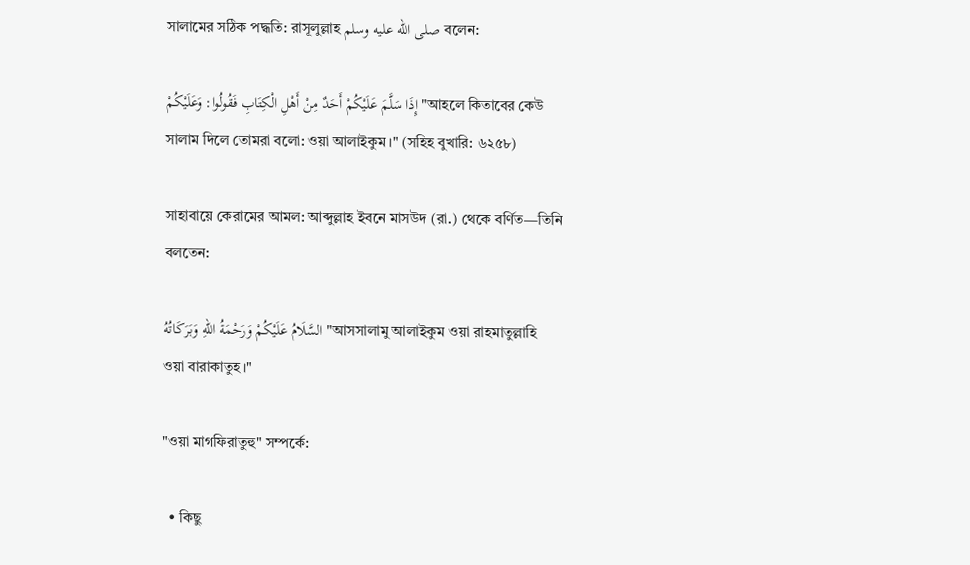সালামের সঠিক পদ্ধতি: রাসূলুল্লাহ صلى الله عليه وسلم বলেন:

إِذَا سَلَّمَ عَلَيْكُمْ أَحَدٌ مِنْ أَهْلِ الْكِتَابِ فَقُولُوا: وَعَلَيْكُمْ "আহলে কিতাবের কেউ সালাম দিলে তোমরা বলো: ওয়া আলাইকুম।" (সহিহ বুখারি: ৬২৫৮)

সাহাবায়ে কেরামের আমল: আব্দুল্লাহ ইবনে মাসউদ (রা.) থেকে বর্ণিত—তিনি বলতেন:

السَّلَامُ عَلَيْكُمْ وَرَحْمَةُ اللهِ وَبَرَكَاتُهُ "আসসালামু আলাইকুম ওয়া রাহমাতুল্লাহি ওয়া বারাকাতুহ।"

"ওয়া মাগফিরাতুহু" সম্পর্কে:

  • কিছু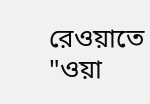রেওয়াতে "ওয়া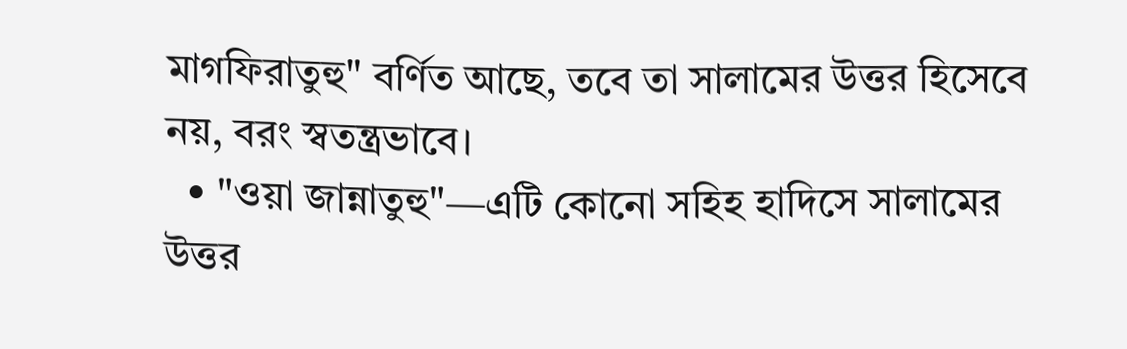মাগফিরাতুহু" বর্ণিত আছে, তবে তা সালামের উত্তর হিসেবে নয়, বরং স্বতন্ত্রভাবে।
  • "ওয়া জান্নাতুহু"—এটি কোনো সহিহ হাদিসে সালামের উত্তর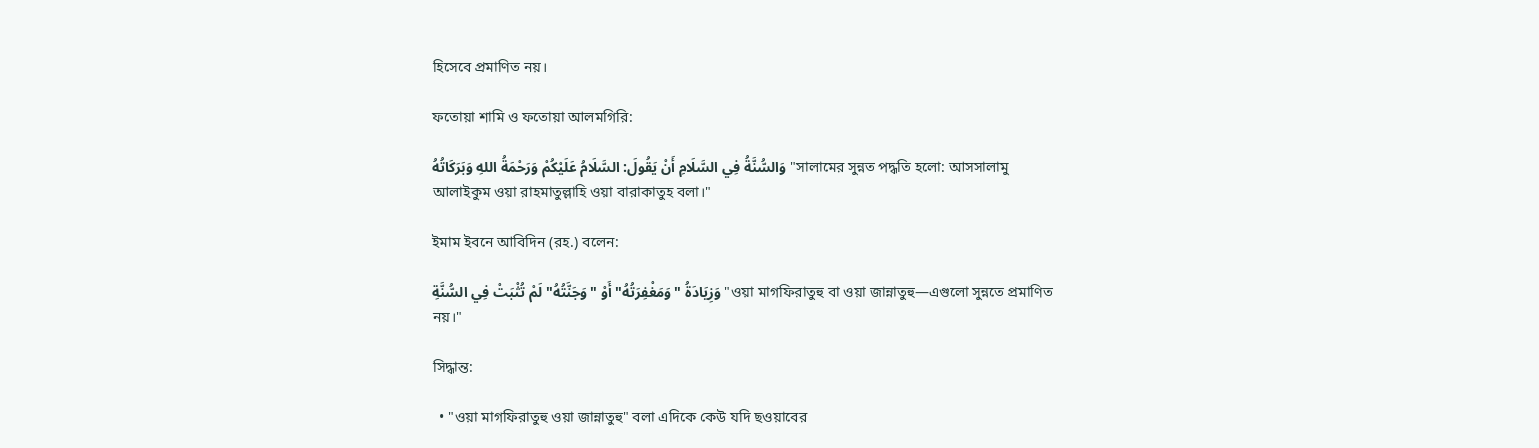হিসেবে প্রমাণিত নয়।

ফতোয়া শামি ও ফতোয়া আলমগিরি:

وَالسُّنَّةُ فِي السَّلَامِ أَنْ يَقُولَ: السَّلَامُ عَلَيْكُمْ وَرَحْمَةُ اللهِ وَبَرَكَاتُهُ "সালামের সুন্নত পদ্ধতি হলো: আসসালামু আলাইকুম ওয়া রাহমাতুল্লাহি ওয়া বারাকাতুহ বলা।"

ইমাম ইবনে আবিদিন (রহ.) বলেন:

وَزِيَادَةُ "وَمَغْفِرَتُهُ" أَوْ "وَجَنَّتُهُ" لَمْ تُثْبَتْ فِي السُّنَّةِ "ওয়া মাগফিরাতুহু বা ওয়া জান্নাতুহু—এগুলো সুন্নতে প্রমাণিত নয়।"

সিদ্ধান্ত:

  • "ওয়া মাগফিরাতুহু ওয়া জান্নাতুহু" বলা এদিকে কেউ যদি ছওয়াবের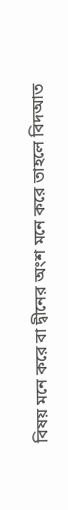বিষয় মনে করে বা দ্বীনের অংশ মনে করে তাহলে বিদআত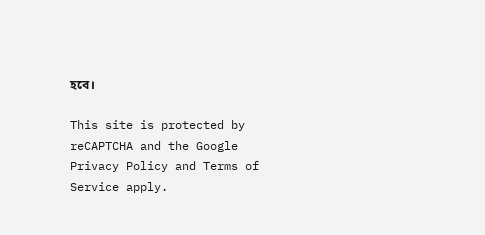হবে।

This site is protected by reCAPTCHA and the Google Privacy Policy and Terms of Service apply.